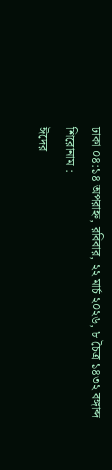ঢাকা ০৪:১৪ অপরাহ্ন, রবিবার, ২২ মার্চ ২০২৬, ৮ চৈত্র ১৪৩২ বঙ্গাব্দ
শিরোনাম :
ঈদের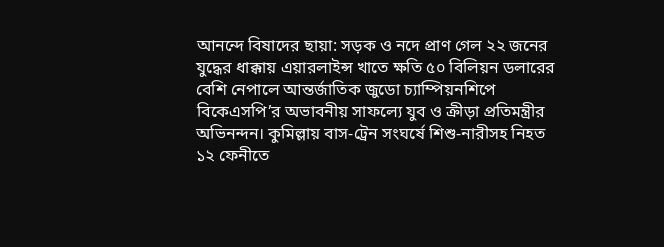আনন্দে বিষাদের ছায়া: সড়ক ও নদে প্রাণ গেল ২২ জনের যুদ্ধের ধাক্কায় এয়ারলাইন্স খাতে ক্ষতি ৫০ বিলিয়ন ডলারের বেশি নেপালে আন্তর্জাতিক জুডো চ্যাম্পিয়নশিপে বিকেএসপি’র অভাবনীয় সাফল্যে যুব ও ক্রীড়া প্রতিমন্ত্রীর অভিনন্দন। কুমিল্লায় বাস-ট্রেন সংঘর্ষে শিশু-নারীসহ নিহত ১২ ফেনীতে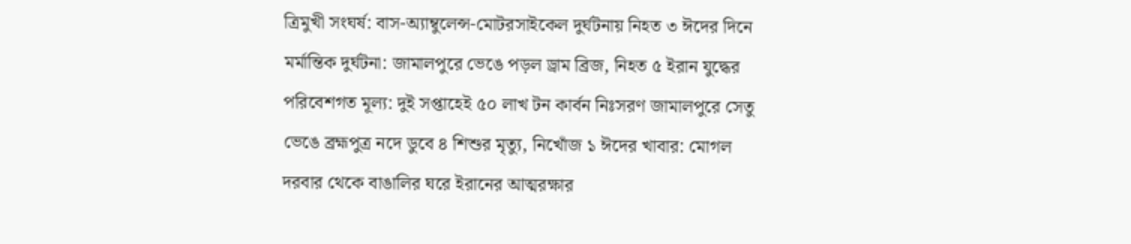ত্রিমুখী সংঘর্ষ: বাস-অ্যাম্বুলেন্স-মোটরসাইকেল দুর্ঘটনায় নিহত ৩ ঈদের দিনে মর্মান্তিক দুর্ঘটনা: জামালপুরে ভেঙে পড়ল ড্রাম ব্রিজ, নিহত ৫ ইরান যুদ্ধের পরিবেশগত মূল্য: দুই সপ্তাহেই ৫০ লাখ টন কার্বন নিঃসরণ জামালপুরে সেতু ভেঙে ব্রহ্মপুত্র নদে ডুবে ৪ শিশুর মৃত্যু, নিখোঁজ ১ ঈদের খাবার: মোগল দরবার থেকে বাঙালির ঘরে ইরানের আত্মরক্ষার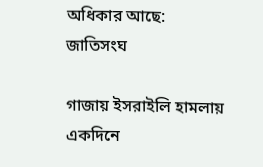অধিকার আছে: জাতিসংঘ

গাজায় ইসরাইলি হামলায় একদিনে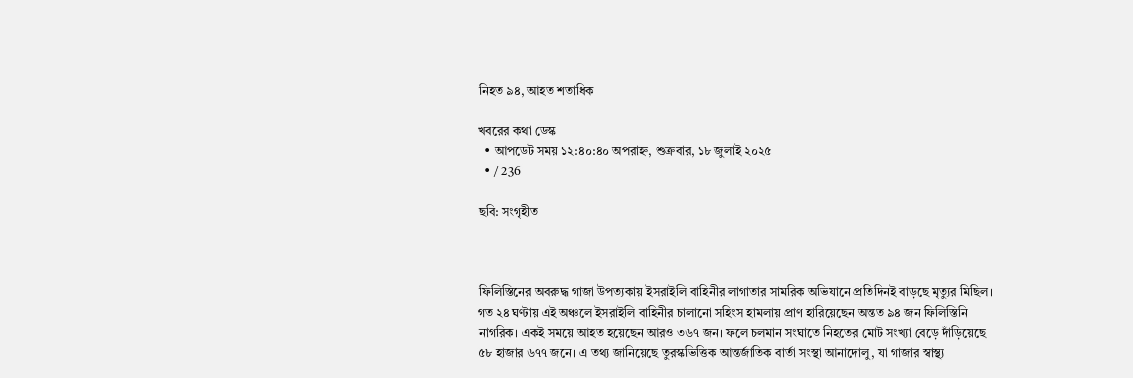নিহত ৯৪, আহত শতাধিক

খবরের কথা ডেস্ক
  • আপডেট সময় ১২:৪০:৪০ অপরাহ্ন, শুক্রবার, ১৮ জুলাই ২০২৫
  • / 236

ছবি: সংগৃহীত



ফিলিস্তিনের অবরুদ্ধ গাজা উপত্যকায় ইসরাইলি বাহিনীর লাগাতার সামরিক অভিযানে প্রতিদিনই বাড়ছে মৃত্যুর মিছিল। গত ২৪ ঘণ্টায় এই অঞ্চলে ইসরাইলি বাহিনীর চালানো সহিংস হামলায় প্রাণ হারিয়েছেন অন্তত ৯৪ জন ফিলিস্তিনি নাগরিক। একই সময়ে আহত হয়েছেন আরও ৩৬৭ জন। ফলে চলমান সংঘাতে নিহতের মোট সংখ্যা বেড়ে দাঁড়িয়েছে ৫৮ হাজার ৬৭৭ জনে। এ তথ্য জানিয়েছে তুরস্কভিত্তিক আন্তর্জাতিক বার্তা সংস্থা আনাদোলু, যা গাজার স্বাস্থ্য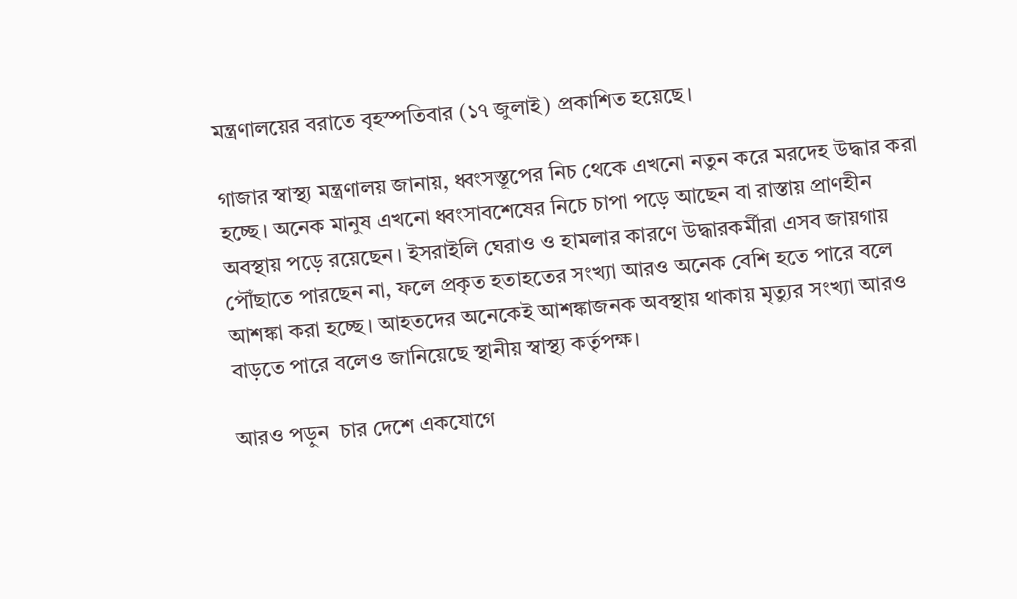মন্ত্রণালয়ের বরাতে বৃহস্পতিবার (১৭ জুলাই) প্রকাশিত হয়েছে।

গাজার স্বাস্থ্য মন্ত্রণালয় জানায়, ধ্বংসস্তূপের নিচ থেকে এখনো নতুন করে মরদেহ উদ্ধার করা হচ্ছে। অনেক মানুষ এখনো ধ্বংসাবশেষের নিচে চাপা পড়ে আছেন বা রাস্তায় প্রাণহীন অবস্থায় পড়ে রয়েছেন। ইসরাইলি ঘেরাও ও হামলার কারণে উদ্ধারকর্মীরা এসব জায়গায় পৌঁছাতে পারছেন না, ফলে প্রকৃত হতাহতের সংখ্যা আরও অনেক বেশি হতে পারে বলে আশঙ্কা করা হচ্ছে। আহতদের অনেকেই আশঙ্কাজনক অবস্থায় থাকায় মৃত্যুর সংখ্যা আরও বাড়তে পারে বলেও জানিয়েছে স্থানীয় স্বাস্থ্য কর্তৃপক্ষ।

আরও পড়ুন  চার দেশে একযোগে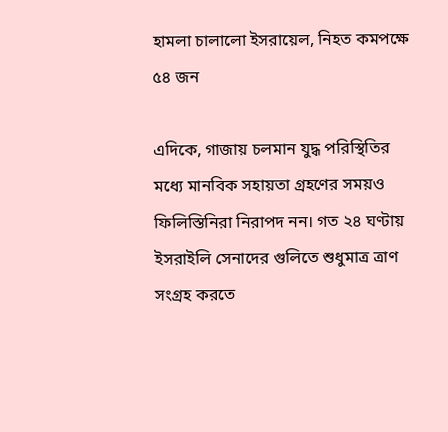হামলা চালালো ইসরায়েল, নিহত কমপক্ষে ৫৪ জন

এদিকে, গাজায় চলমান যুদ্ধ পরিস্থিতির মধ্যে মানবিক সহায়তা গ্রহণের সময়ও ফিলিস্তিনিরা নিরাপদ নন। গত ২৪ ঘণ্টায় ইসরাইলি সেনাদের গুলিতে শুধুমাত্র ত্রাণ সংগ্রহ করতে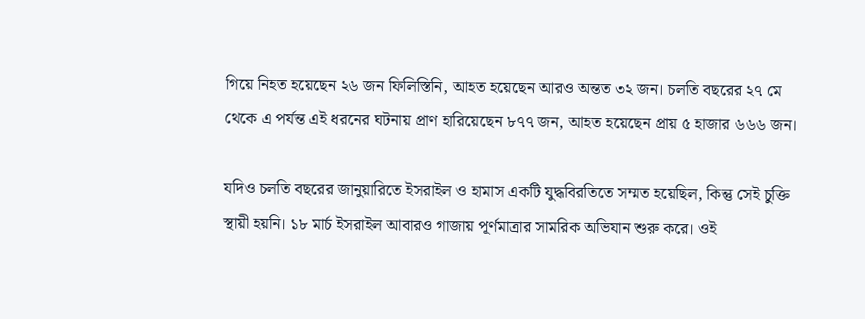গিয়ে নিহত হয়েছেন ২৬ জন ফিলিস্তিনি, আহত হয়েছেন আরও অন্তত ৩২ জন। চলতি বছরের ২৭ মে থেকে এ পর্যন্ত এই ধরনের ঘটনায় প্রাণ হারিয়েছেন ৮৭৭ জন, আহত হয়েছেন প্রায় ৫ হাজার ৬৬৬ জন।

যদিও চলতি বছরের জানুয়ারিতে ইসরাইল ও হামাস একটি যুদ্ধবিরতিতে সম্মত হয়েছিল, কিন্তু সেই চুক্তি স্থায়ী হয়নি। ১৮ মার্চ ইসরাইল আবারও গাজায় পূর্ণমাত্রার সামরিক অভিযান শুরু করে। ওই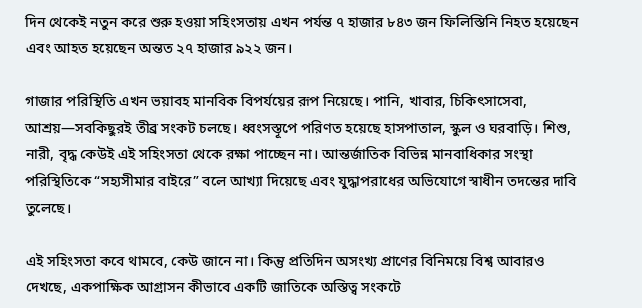দিন থেকেই নতুন করে শুরু হওয়া সহিংসতায় এখন পর্যন্ত ৭ হাজার ৮৪৩ জন ফিলিস্তিনি নিহত হয়েছেন এবং আহত হয়েছেন অন্তত ২৭ হাজার ৯২২ জন।

গাজার পরিস্থিতি এখন ভয়াবহ মানবিক বিপর্যয়ের রূপ নিয়েছে। পানি, খাবার, চিকিৎসাসেবা, আশ্রয়—সবকিছুরই তীব্র সংকট চলছে। ধ্বংসস্তূপে পরিণত হয়েছে হাসপাতাল, স্কুল ও ঘরবাড়ি। শিশু, নারী, বৃদ্ধ কেউই এই সহিংসতা থেকে রক্ষা পাচ্ছেন না। আন্তর্জাতিক বিভিন্ন মানবাধিকার সংস্থা পরিস্থিতিকে “সহ্যসীমার বাইরে” বলে আখ্যা দিয়েছে এবং যুদ্ধাপরাধের অভিযোগে স্বাধীন তদন্তের দাবি তুলেছে।

এই সহিংসতা কবে থামবে, কেউ জানে না। কিন্তু প্রতিদিন অসংখ্য প্রাণের বিনিময়ে বিশ্ব আবারও দেখছে, একপাক্ষিক আগ্রাসন কীভাবে একটি জাতিকে অস্তিত্ব সংকটে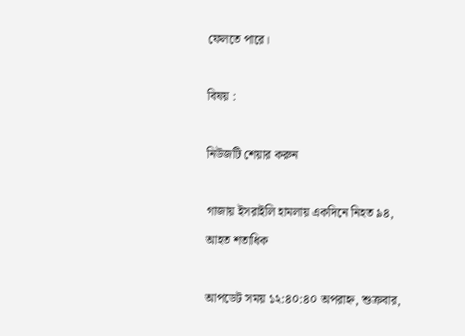ফেলতে পারে।

বিষয় :

নিউজটি শেয়ার করুন

গাজায় ইসরাইলি হামলায় একদিনে নিহত ৯৪, আহত শতাধিক

আপডেট সময় ১২:৪০:৪০ অপরাহ্ন, শুক্রবার,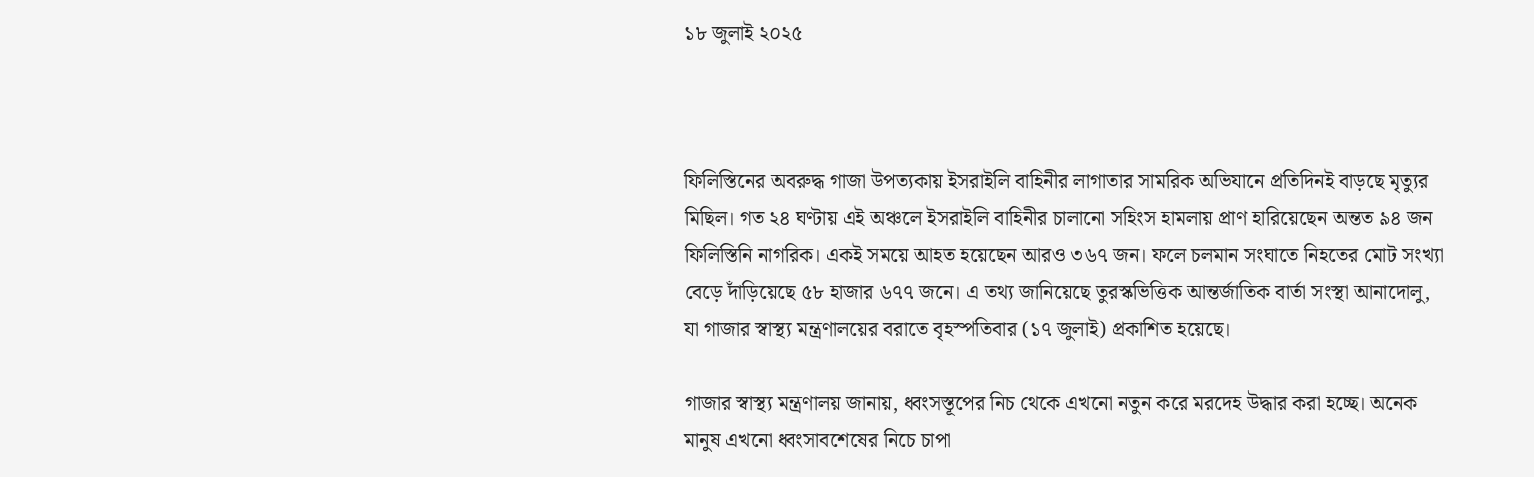১৮ জুলাই ২০২৫



ফিলিস্তিনের অবরুদ্ধ গাজা উপত্যকায় ইসরাইলি বাহিনীর লাগাতার সামরিক অভিযানে প্রতিদিনই বাড়ছে মৃত্যুর মিছিল। গত ২৪ ঘণ্টায় এই অঞ্চলে ইসরাইলি বাহিনীর চালানো সহিংস হামলায় প্রাণ হারিয়েছেন অন্তত ৯৪ জন ফিলিস্তিনি নাগরিক। একই সময়ে আহত হয়েছেন আরও ৩৬৭ জন। ফলে চলমান সংঘাতে নিহতের মোট সংখ্যা বেড়ে দাঁড়িয়েছে ৫৮ হাজার ৬৭৭ জনে। এ তথ্য জানিয়েছে তুরস্কভিত্তিক আন্তর্জাতিক বার্তা সংস্থা আনাদোলু, যা গাজার স্বাস্থ্য মন্ত্রণালয়ের বরাতে বৃহস্পতিবার (১৭ জুলাই) প্রকাশিত হয়েছে।

গাজার স্বাস্থ্য মন্ত্রণালয় জানায়, ধ্বংসস্তূপের নিচ থেকে এখনো নতুন করে মরদেহ উদ্ধার করা হচ্ছে। অনেক মানুষ এখনো ধ্বংসাবশেষের নিচে চাপা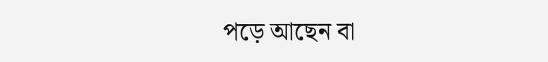পড়ে আছেন বা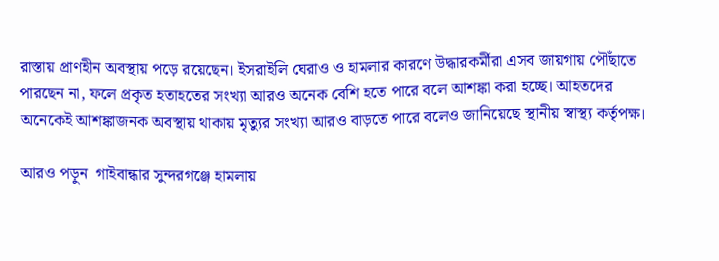রাস্তায় প্রাণহীন অবস্থায় পড়ে রয়েছেন। ইসরাইলি ঘেরাও ও হামলার কারণে উদ্ধারকর্মীরা এসব জায়গায় পৌঁছাতে পারছেন না, ফলে প্রকৃত হতাহতের সংখ্যা আরও অনেক বেশি হতে পারে বলে আশঙ্কা করা হচ্ছে। আহতদের অনেকেই আশঙ্কাজনক অবস্থায় থাকায় মৃত্যুর সংখ্যা আরও বাড়তে পারে বলেও জানিয়েছে স্থানীয় স্বাস্থ্য কর্তৃপক্ষ।

আরও পড়ুন  গাইবান্ধার সুন্দরগঞ্জে হামলায়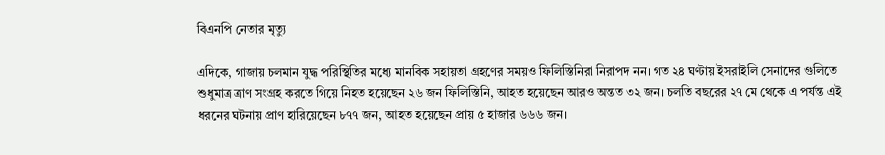বিএনপি নেতার মৃত্যু

এদিকে, গাজায় চলমান যুদ্ধ পরিস্থিতির মধ্যে মানবিক সহায়তা গ্রহণের সময়ও ফিলিস্তিনিরা নিরাপদ নন। গত ২৪ ঘণ্টায় ইসরাইলি সেনাদের গুলিতে শুধুমাত্র ত্রাণ সংগ্রহ করতে গিয়ে নিহত হয়েছেন ২৬ জন ফিলিস্তিনি, আহত হয়েছেন আরও অন্তত ৩২ জন। চলতি বছরের ২৭ মে থেকে এ পর্যন্ত এই ধরনের ঘটনায় প্রাণ হারিয়েছেন ৮৭৭ জন, আহত হয়েছেন প্রায় ৫ হাজার ৬৬৬ জন।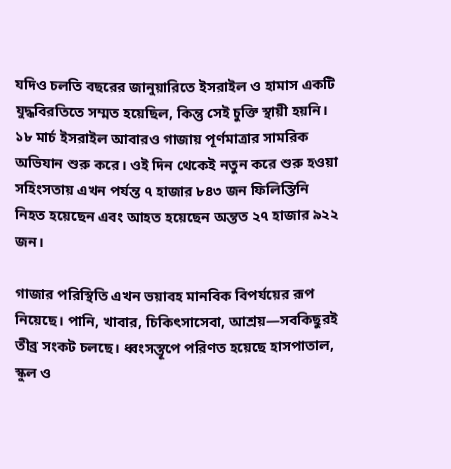যদিও চলতি বছরের জানুয়ারিতে ইসরাইল ও হামাস একটি যুদ্ধবিরতিতে সম্মত হয়েছিল, কিন্তু সেই চুক্তি স্থায়ী হয়নি। ১৮ মার্চ ইসরাইল আবারও গাজায় পূর্ণমাত্রার সামরিক অভিযান শুরু করে। ওই দিন থেকেই নতুন করে শুরু হওয়া সহিংসতায় এখন পর্যন্ত ৭ হাজার ৮৪৩ জন ফিলিস্তিনি নিহত হয়েছেন এবং আহত হয়েছেন অন্তত ২৭ হাজার ৯২২ জন।

গাজার পরিস্থিতি এখন ভয়াবহ মানবিক বিপর্যয়ের রূপ নিয়েছে। পানি, খাবার, চিকিৎসাসেবা, আশ্রয়—সবকিছুরই তীব্র সংকট চলছে। ধ্বংসস্তূপে পরিণত হয়েছে হাসপাতাল, স্কুল ও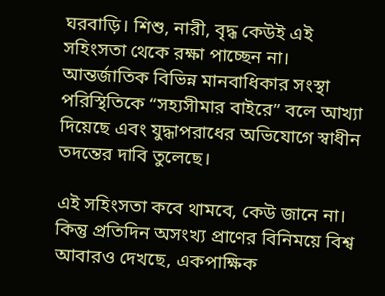ঘরবাড়ি। শিশু, নারী, বৃদ্ধ কেউই এই সহিংসতা থেকে রক্ষা পাচ্ছেন না। আন্তর্জাতিক বিভিন্ন মানবাধিকার সংস্থা পরিস্থিতিকে “সহ্যসীমার বাইরে” বলে আখ্যা দিয়েছে এবং যুদ্ধাপরাধের অভিযোগে স্বাধীন তদন্তের দাবি তুলেছে।

এই সহিংসতা কবে থামবে, কেউ জানে না। কিন্তু প্রতিদিন অসংখ্য প্রাণের বিনিময়ে বিশ্ব আবারও দেখছে, একপাক্ষিক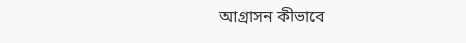আগ্রাসন কীভাবে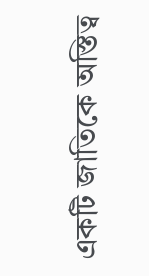একটি জাতিকে অস্তিত্ব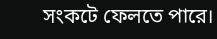সংকটে ফেলতে পারে।